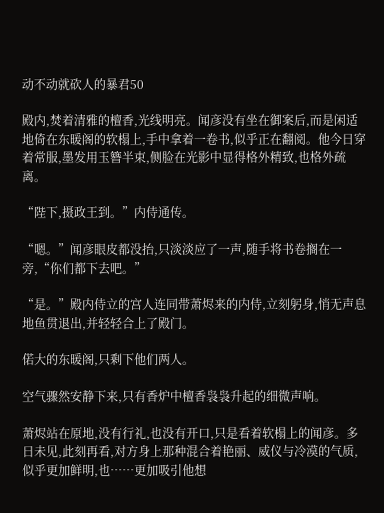动不动就砍人的暴君50

殿内,焚着清雅的檀香,光线明亮。闻彦没有坐在御案后,而是闲适地倚在东暖阁的软榻上,手中拿着一卷书,似乎正在翻阅。他今日穿着常服,墨发用玉簪半束,侧脸在光影中显得格外精致,也格外疏离。

“陛下,摄政王到。”内侍通传。

“嗯。”闻彦眼皮都没抬,只淡淡应了一声,随手将书卷搁在一旁,“你们都下去吧。”

“是。”殿内侍立的宫人连同带萧烬来的内侍,立刻躬身,悄无声息地鱼贯退出,并轻轻合上了殿门。

偌大的东暖阁,只剩下他们两人。

空气骤然安静下来,只有香炉中檀香袅袅升起的细微声响。

萧烬站在原地,没有行礼,也没有开口,只是看着软榻上的闻彦。多日未见,此刻再看,对方身上那种混合着艳丽、威仪与冷漠的气质,似乎更加鲜明,也……更加吸引他想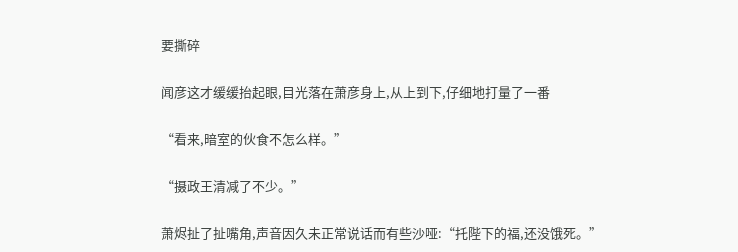要撕碎

闻彦这才缓缓抬起眼,目光落在萧彦身上,从上到下,仔细地打量了一番

“看来,暗室的伙食不怎么样。”

“摄政王清减了不少。”

萧烬扯了扯嘴角,声音因久未正常说话而有些沙哑:“托陛下的福,还没饿死。”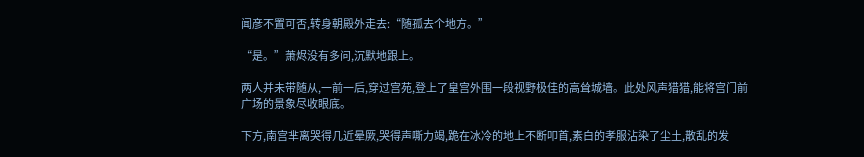闻彦不置可否,转身朝殿外走去:“随孤去个地方。”

“是。”萧烬没有多问,沉默地跟上。

两人并未带随从,一前一后,穿过宫苑,登上了皇宫外围一段视野极佳的高耸城墙。此处风声猎猎,能将宫门前广场的景象尽收眼底。

下方,南宫芈离哭得几近晕厥,哭得声嘶力竭,跪在冰冷的地上不断叩首,素白的孝服沾染了尘土,散乱的发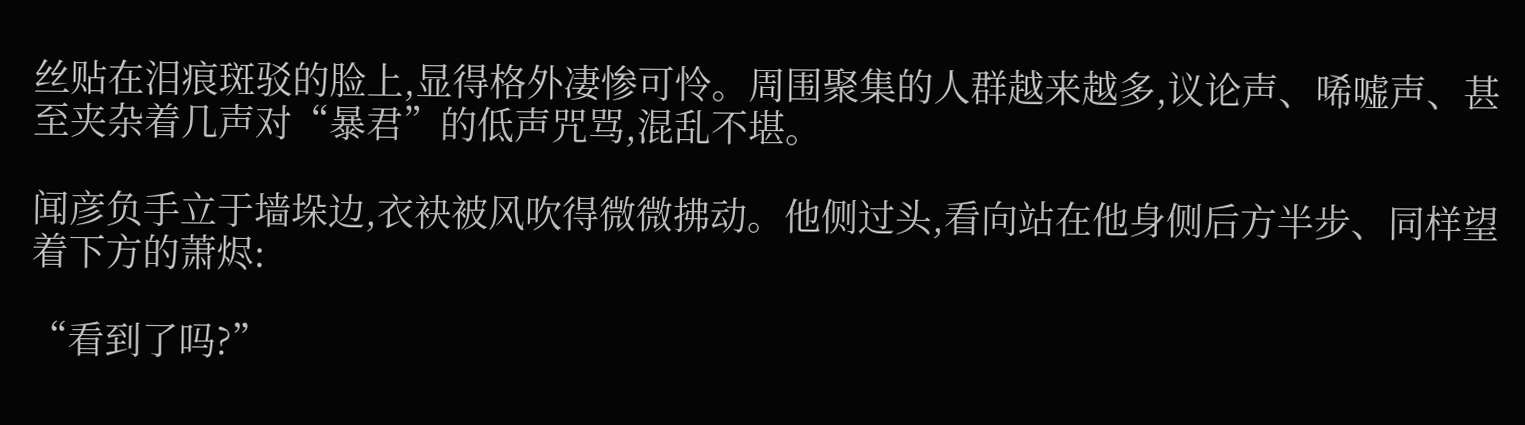丝贴在泪痕斑驳的脸上,显得格外凄惨可怜。周围聚集的人群越来越多,议论声、唏嘘声、甚至夹杂着几声对“暴君”的低声咒骂,混乱不堪。

闻彦负手立于墙垛边,衣袂被风吹得微微拂动。他侧过头,看向站在他身侧后方半步、同样望着下方的萧烬:

“看到了吗?”